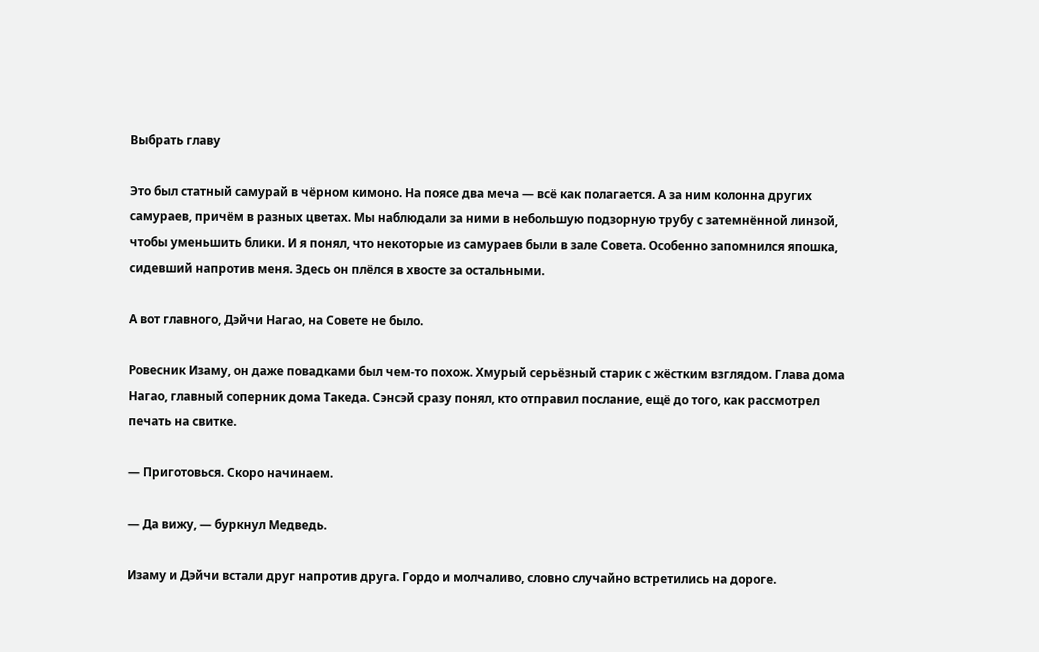Выбрать главу

Это был статный самурай в чёрном кимоно. На поясе два меча — всё как полагается. А за ним колонна других самураев, причём в разных цветах. Мы наблюдали за ними в небольшую подзорную трубу с затемнённой линзой, чтобы уменьшить блики. И я понял, что некоторые из самураев были в зале Совета. Особенно запомнился япошка, сидевший напротив меня. Здесь он плёлся в хвосте за остальными.

А вот главного, Дэйчи Нагао, на Совете не было.

Ровесник Изаму, он даже повадками был чем-то похож. Хмурый серьёзный старик с жёстким взглядом. Глава дома Нагао, главный соперник дома Такеда. Сэнсэй сразу понял, кто отправил послание, ещё до того, как рассмотрел печать на свитке.

— Приготовься. Скоро начинаем.

— Да вижу, — буркнул Медведь.

Изаму и Дэйчи встали друг напротив друга. Гордо и молчаливо, словно случайно встретились на дороге.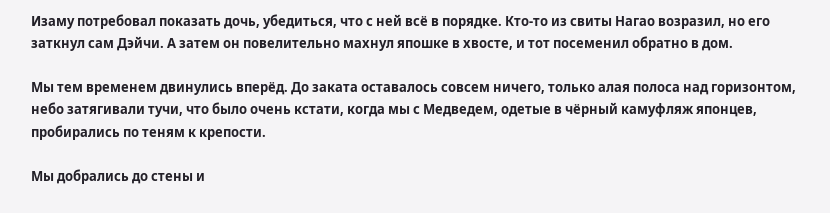Изаму потребовал показать дочь, убедиться, что с ней всё в порядке. Кто-то из свиты Нагао возразил, но его заткнул сам Дэйчи. А затем он повелительно махнул япошке в хвосте, и тот посеменил обратно в дом.

Мы тем временем двинулись вперёд. До заката оставалось совсем ничего, только алая полоса над горизонтом, небо затягивали тучи, что было очень кстати, когда мы с Медведем, одетые в чёрный камуфляж японцев, пробирались по теням к крепости.

Мы добрались до стены и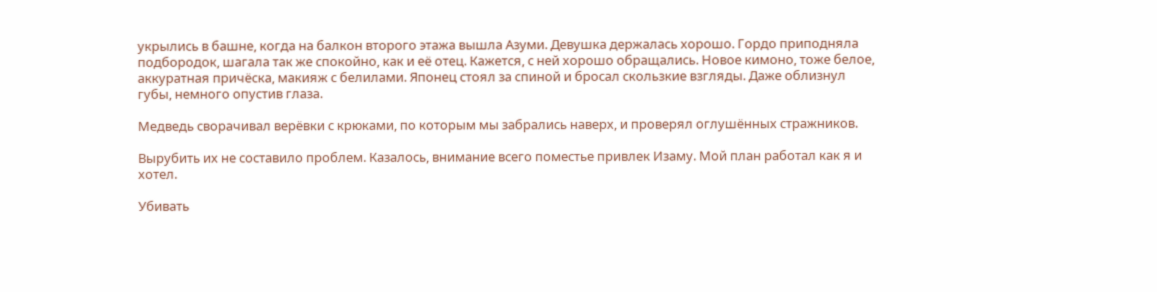укрылись в башне, когда на балкон второго этажа вышла Азуми. Девушка держалась хорошо. Гордо приподняла подбородок, шагала так же спокойно, как и её отец. Кажется, с ней хорошо обращались. Новое кимоно, тоже белое, аккуратная причёска, макияж с белилами. Японец стоял за спиной и бросал скользкие взгляды. Даже облизнул губы, немного опустив глаза.

Медведь сворачивал верёвки с крюками, по которым мы забрались наверх, и проверял оглушённых стражников.

Вырубить их не составило проблем. Казалось, внимание всего поместье привлек Изаму. Мой план работал как я и хотел.

Убивать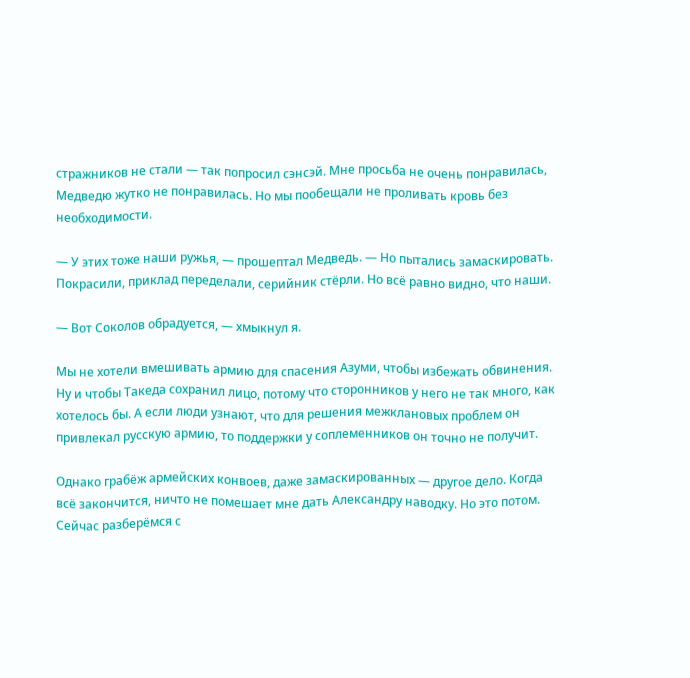стражников не стали — так попросил сэнсэй. Мне просьба не очень понравилась, Медведю жутко не понравилась. Но мы пообещали не проливать кровь без необходимости.

— У этих тоже наши ружья, — прошептал Медведь. — Но пытались замаскировать. Покрасили, приклад переделали, серийник стёрли. Но всё равно видно, что наши.

— Вот Соколов обрадуется, — хмыкнул я.

Мы не хотели вмешивать армию для спасения Азуми, чтобы избежать обвинения. Ну и чтобы Такеда сохранил лицо, потому что сторонников у него не так много, как хотелось бы. А если люди узнают, что для решения межклановых проблем он привлекал русскую армию, то поддержки у соплеменников он точно не получит.

Однако грабёж армейских конвоев, даже замаскированных — другое дело. Когда всё закончится, ничто не помешает мне дать Александру наводку. Но это потом. Сейчас разберёмся с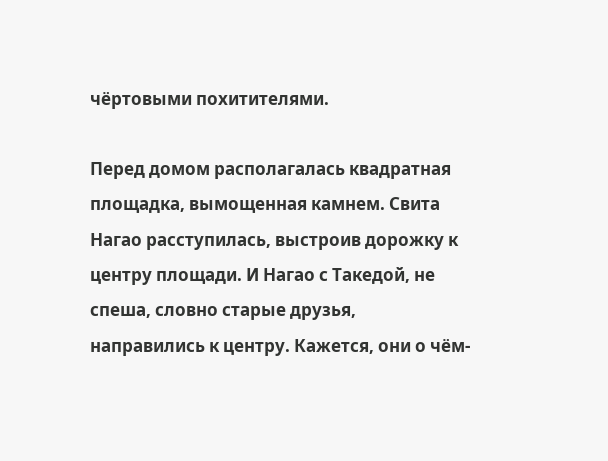чёртовыми похитителями.

Перед домом располагалась квадратная площадка, вымощенная камнем. Свита Нагао расступилась, выстроив дорожку к центру площади. И Нагао с Такедой, не спеша, словно старые друзья, направились к центру. Кажется, они о чём-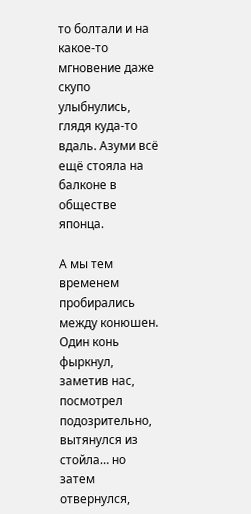то болтали и на какое-то мгновение даже скупо улыбнулись, глядя куда-то вдаль. Азуми всё ещё стояла на балконе в обществе японца.

А мы тем временем пробирались между конюшен. Один конь фыркнул, заметив нас, посмотрел подозрительно, вытянулся из стойла… но затем отвернулся,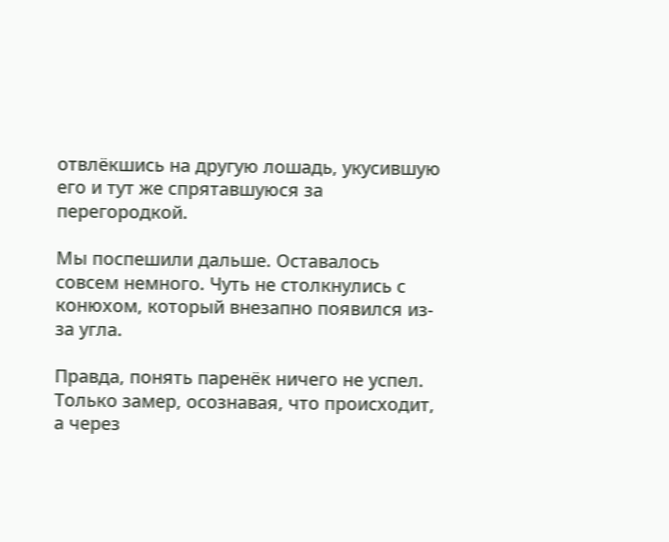отвлёкшись на другую лошадь, укусившую его и тут же спрятавшуюся за перегородкой.

Мы поспешили дальше. Оставалось совсем немного. Чуть не столкнулись с конюхом, который внезапно появился из-за угла.

Правда, понять паренёк ничего не успел. Только замер, осознавая, что происходит, а через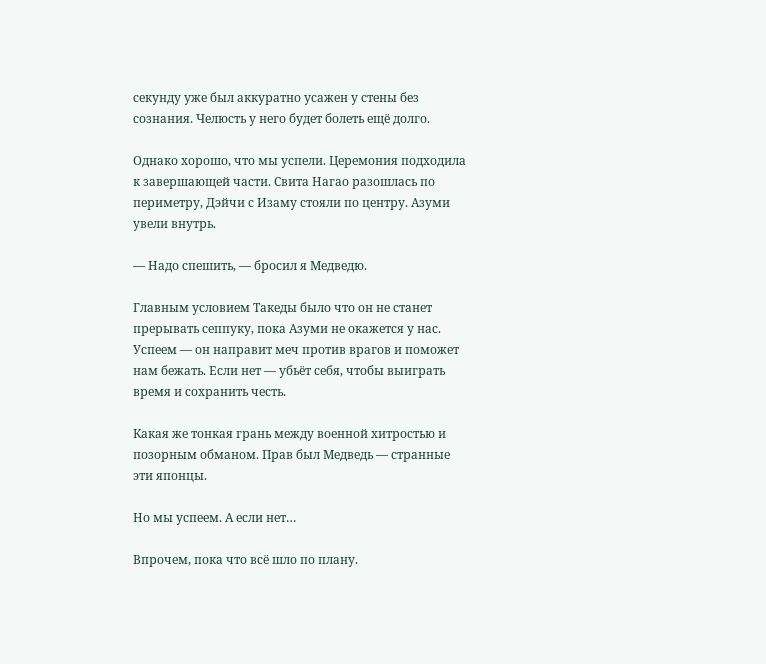секунду уже был аккуратно усажен у стены без сознания. Челюсть у него будет болеть ещё долго.

Однако хорошо, что мы успели. Церемония подходила к завершающей части. Свита Нагао разошлась по периметру, Дэйчи с Изаму стояли по центру. Азуми увели внутрь.

— Надо спешить, — бросил я Медведю.

Главным условием Такеды было что он не станет прерывать сеппуку, пока Азуми не окажется у нас. Успеем — он направит меч против врагов и поможет нам бежать. Если нет — убьёт себя, чтобы выиграть время и сохранить честь.

Какая же тонкая грань между военной хитростью и позорным обманом. Прав был Медведь — странные эти японцы.

Но мы успеем. А если нет…

Впрочем, пока что всё шло по плану.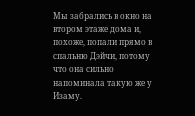Мы забрались в окно на втором этаже дома и, похоже, попали прямо в спальню Дэйчи, потому что она сильно напоминала такую же у Изаму.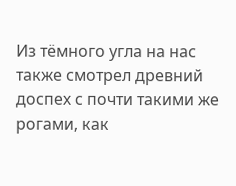Из тёмного угла на нас также смотрел древний доспех с почти такими же рогами, как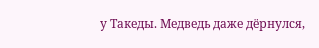у Такеды. Медведь даже дёрнулся,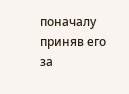поначалу приняв его за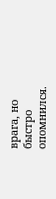врага, но быстро опомнился.